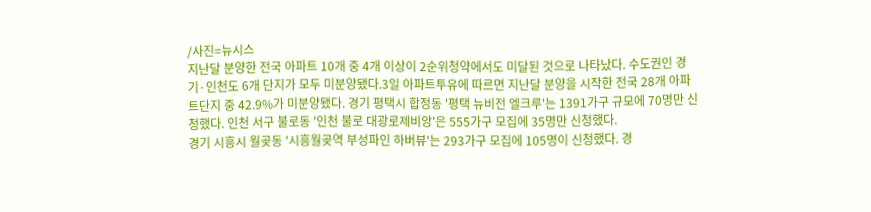/사진=뉴시스
지난달 분양한 전국 아파트 10개 중 4개 이상이 2순위청약에서도 미달된 것으로 나타났다. 수도권인 경기·인천도 6개 단지가 모두 미분양됐다.3일 아파트투유에 따르면 지난달 분양을 시작한 전국 28개 아파트단지 중 42.9%가 미분양됐다. 경기 평택시 합정동 '평택 뉴비전 엘크루'는 1391가구 규모에 70명만 신청했다. 인천 서구 불로동 '인천 불로 대광로제비앙'은 555가구 모집에 35명만 신청했다.
경기 시흥시 월곶동 '시흥월곶역 부성파인 하버뷰'는 293가구 모집에 105명이 신청했다. 경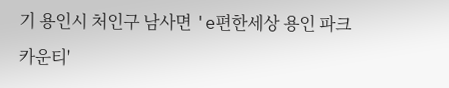기 용인시 처인구 남사면 'e편한세상 용인 파크 카운티'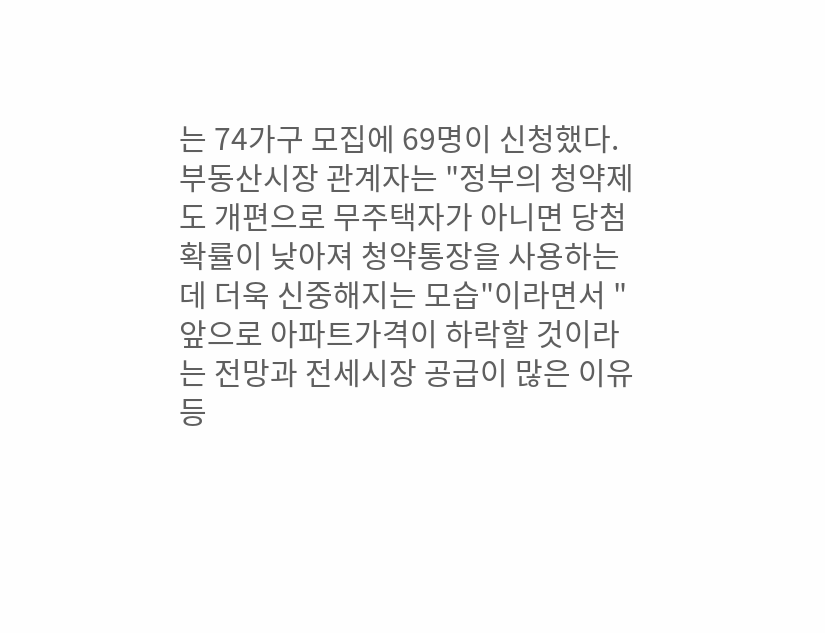는 74가구 모집에 69명이 신청했다.
부동산시장 관계자는 "정부의 청약제도 개편으로 무주택자가 아니면 당첨확률이 낮아져 청약통장을 사용하는 데 더욱 신중해지는 모습"이라면서 "앞으로 아파트가격이 하락할 것이라는 전망과 전세시장 공급이 많은 이유 등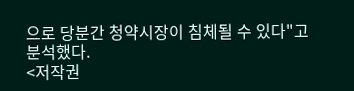으로 당분간 청약시장이 침체될 수 있다"고 분석했다.
<저작권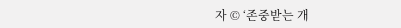자 © ‘존중받는 개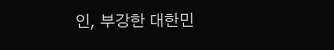인, 부강한 대한민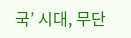국’ 시대, 무단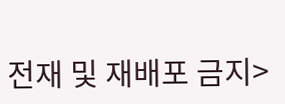전재 및 재배포 금지>